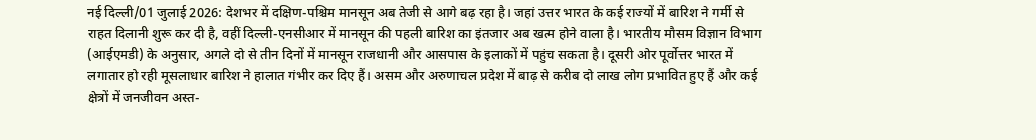नई दिल्ली/01 जुलाई 2026: देशभर में दक्षिण-पश्चिम मानसून अब तेजी से आगे बढ़ रहा है। जहां उत्तर भारत के कई राज्यों में बारिश ने गर्मी से राहत दिलानी शुरू कर दी है, वहीं दिल्ली-एनसीआर में मानसून की पहली बारिश का इंतजार अब खत्म होने वाला है। भारतीय मौसम विज्ञान विभाग (आईएमडी) के अनुसार, अगले दो से तीन दिनों में मानसून राजधानी और आसपास के इलाकों में पहुंच सकता है। दूसरी ओर पूर्वोत्तर भारत में लगातार हो रही मूसलाधार बारिश ने हालात गंभीर कर दिए हैं। असम और अरुणाचल प्रदेश में बाढ़ से करीब दो लाख लोग प्रभावित हुए हैं और कई क्षेत्रों में जनजीवन अस्त-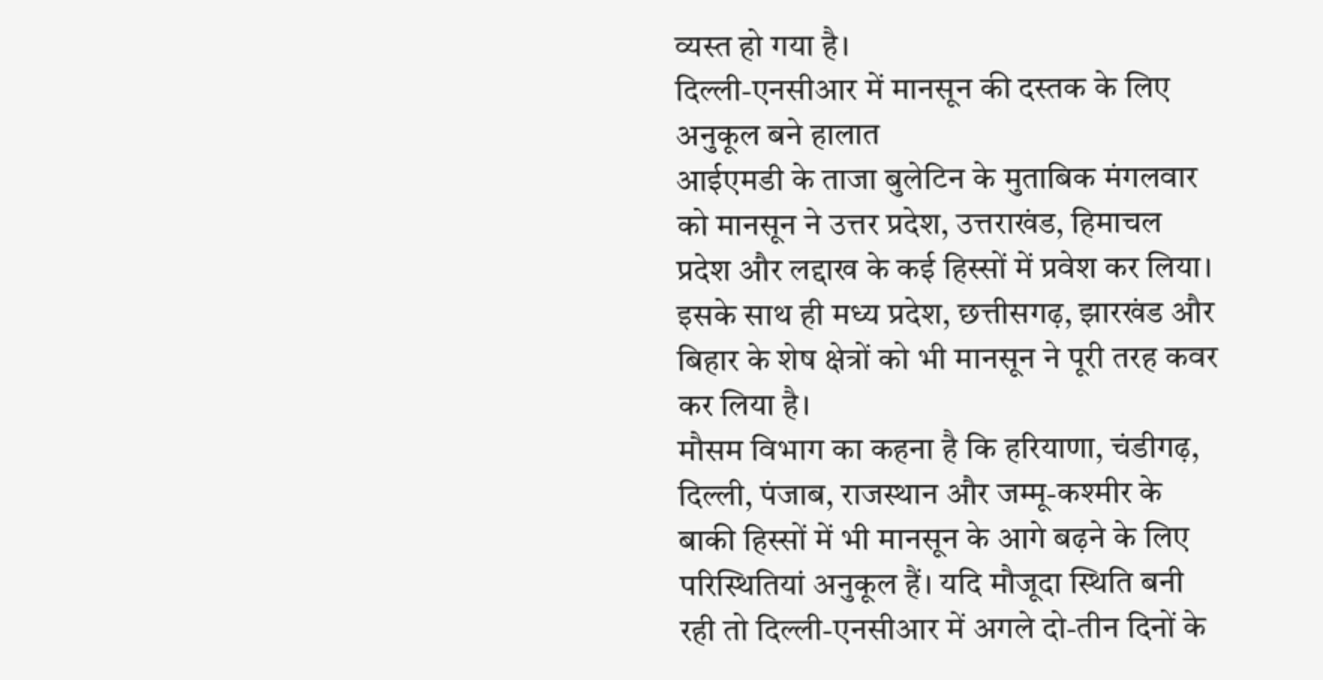व्यस्त हो गया है।
दिल्ली-एनसीआर में मानसून की दस्तक के लिए अनुकूल बने हालात
आईएमडी के ताजा बुलेटिन के मुताबिक मंगलवार को मानसून ने उत्तर प्रदेश, उत्तराखंड, हिमाचल प्रदेश और लद्दाख के कई हिस्सों में प्रवेश कर लिया। इसके साथ ही मध्य प्रदेश, छत्तीसगढ़, झारखंड और बिहार के शेष क्षेत्रों को भी मानसून ने पूरी तरह कवर कर लिया है।
मौसम विभाग का कहना है कि हरियाणा, चंडीगढ़, दिल्ली, पंजाब, राजस्थान और जम्मू-कश्मीर के बाकी हिस्सों में भी मानसून के आगे बढ़ने के लिए परिस्थितियां अनुकूल हैं। यदि मौजूदा स्थिति बनी रही तो दिल्ली-एनसीआर में अगले दो-तीन दिनों के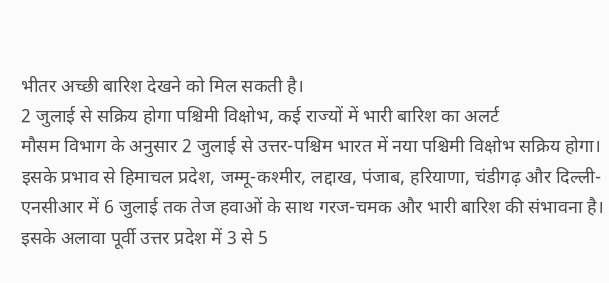भीतर अच्छी बारिश देखने को मिल सकती है।
2 जुलाई से सक्रिय होगा पश्चिमी विक्षोभ, कई राज्यों में भारी बारिश का अलर्ट
मौसम विभाग के अनुसार 2 जुलाई से उत्तर-पश्चिम भारत में नया पश्चिमी विक्षोभ सक्रिय होगा। इसके प्रभाव से हिमाचल प्रदेश, जम्मू-कश्मीर, लद्दाख, पंजाब, हरियाणा, चंडीगढ़ और दिल्ली-एनसीआर में 6 जुलाई तक तेज हवाओं के साथ गरज-चमक और भारी बारिश की संभावना है।
इसके अलावा पूर्वी उत्तर प्रदेश में 3 से 5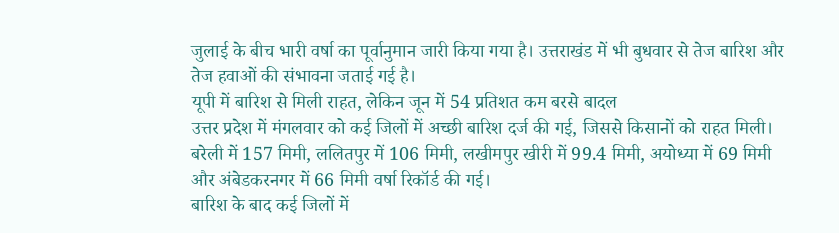जुलाई के बीच भारी वर्षा का पूर्वानुमान जारी किया गया है। उत्तराखंड में भी बुधवार से तेज बारिश और तेज हवाओं की संभावना जताई गई है।
यूपी में बारिश से मिली राहत, लेकिन जून में 54 प्रतिशत कम बरसे बादल
उत्तर प्रदेश में मंगलवार को कई जिलों में अच्छी बारिश दर्ज की गई, जिससे किसानों को राहत मिली। बरेली में 157 मिमी, ललितपुर में 106 मिमी, लखीमपुर खीरी में 99.4 मिमी, अयोध्या में 69 मिमी और अंबेडकरनगर में 66 मिमी वर्षा रिकॉर्ड की गई।
बारिश के बाद कई जिलों में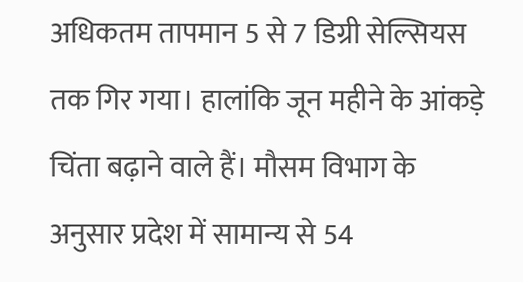अधिकतम तापमान 5 से 7 डिग्री सेल्सियस तक गिर गया। हालांकि जून महीने के आंकड़े चिंता बढ़ाने वाले हैं। मौसम विभाग के अनुसार प्रदेश में सामान्य से 54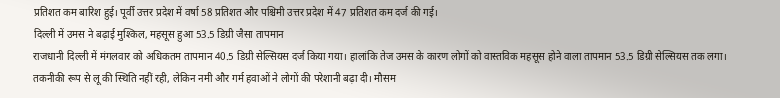प्रतिशत कम बारिश हुई। पूर्वी उत्तर प्रदेश में वर्षा 58 प्रतिशत और पश्चिमी उत्तर प्रदेश में 47 प्रतिशत कम दर्ज की गई।
दिल्ली में उमस ने बढ़ाई मुश्किल, महसूस हुआ 53.5 डिग्री जैसा तापमान
राजधानी दिल्ली में मंगलवार को अधिकतम तापमान 40.5 डिग्री सेल्सियस दर्ज किया गया। हालांकि तेज उमस के कारण लोगों को वास्तविक महसूस होने वाला तापमान 53.5 डिग्री सेल्सियस तक लगा। तकनीकी रूप से लू की स्थिति नहीं रही, लेकिन नमी और गर्म हवाओं ने लोगों की परेशानी बढ़ा दी। मौसम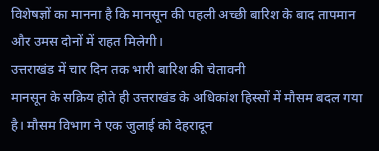विशेषज्ञों का मानना है कि मानसून की पहली अच्छी बारिश के बाद तापमान और उमस दोनों में राहत मिलेगी।
उत्तराखंड में चार दिन तक भारी बारिश की चेतावनी
मानसून के सक्रिय होते ही उत्तराखंड के अधिकांश हिस्सों में मौसम बदल गया है। मौसम विभाग ने एक जुलाई को देहरादून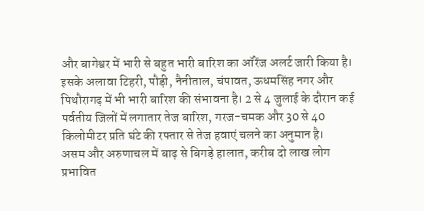और बागेश्वर में भारी से बहुत भारी बारिश का ऑरेंज अलर्ट जारी किया है।
इसके अलावा टिहरी, पौड़ी, नैनीताल, चंपावत, ऊधमसिंह नगर और पिथौरागढ़ में भी भारी बारिश की संभावना है। 2 से 4 जुलाई के दौरान कई पर्वतीय जिलों में लगातार तेज बारिश, गरज-चमक और 30 से 40 किलोमीटर प्रति घंटे की रफ्तार से तेज हवाएं चलने का अनुमान है।
असम और अरुणाचल में बाढ़ से बिगड़े हालात, करीब दो लाख लोग प्रभावित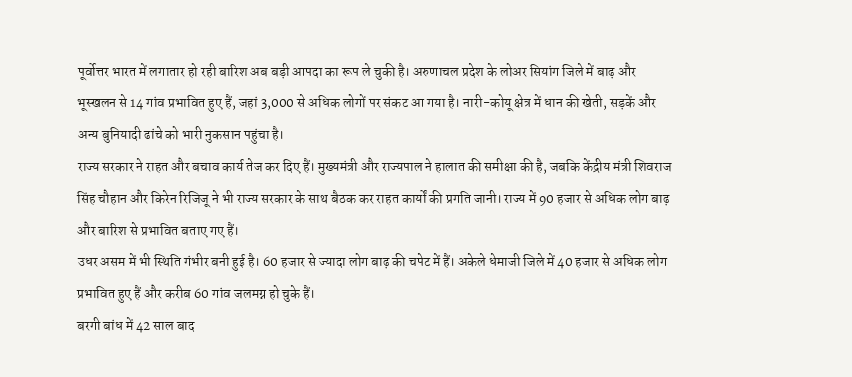पूर्वोत्तर भारत में लगातार हो रही बारिश अब बड़ी आपदा का रूप ले चुकी है। अरुणाचल प्रदेश के लोअर सियांग जिले में बाढ़ और भूस्खलन से 14 गांव प्रभावित हुए हैं, जहां 3,000 से अधिक लोगों पर संकट आ गया है। नारी-कोयू क्षेत्र में धान की खेती, सड़कें और अन्य बुनियादी ढांचे को भारी नुकसान पहुंचा है।
राज्य सरकार ने राहत और बचाव कार्य तेज कर दिए हैं। मुख्यमंत्री और राज्यपाल ने हालात की समीक्षा की है, जबकि केंद्रीय मंत्री शिवराज सिंह चौहान और किरेन रिजिजू ने भी राज्य सरकार के साथ बैठक कर राहत कार्यों की प्रगति जानी। राज्य में 90 हजार से अधिक लोग बाढ़ और बारिश से प्रभावित बताए गए हैं।
उधर असम में भी स्थिति गंभीर बनी हुई है। 60 हजार से ज्यादा लोग बाढ़ की चपेट में हैं। अकेले धेमाजी जिले में 40 हजार से अधिक लोग प्रभावित हुए हैं और करीब 60 गांव जलमग्न हो चुके हैं।
बरगी बांध में 42 साल बाद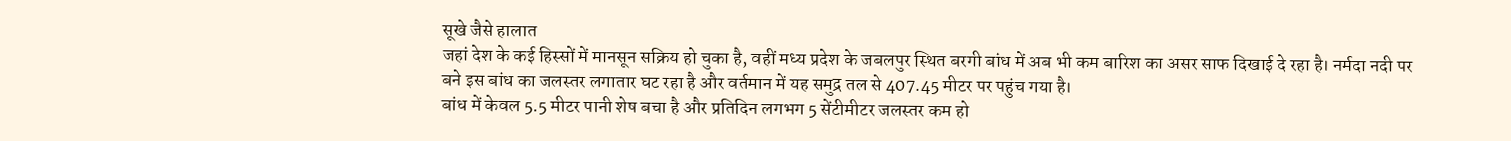सूखे जैसे हालात
जहां देश के कई हिस्सों में मानसून सक्रिय हो चुका है, वहीं मध्य प्रदेश के जबलपुर स्थित बरगी बांध में अब भी कम बारिश का असर साफ दिखाई दे रहा है। नर्मदा नदी पर बने इस बांध का जलस्तर लगातार घट रहा है और वर्तमान में यह समुद्र तल से 407.45 मीटर पर पहुंच गया है।
बांध में केवल 5.5 मीटर पानी शेष बचा है और प्रतिदिन लगभग 5 सेंटीमीटर जलस्तर कम हो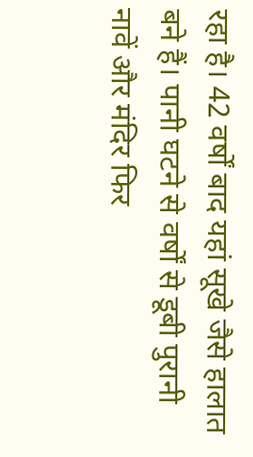रहा है। 42 वर्षों बाद यहां सूखे जैसे हालात बने हैं। पानी घटने से वर्षों से डूबी पुरानी नावें और मंदिर फिर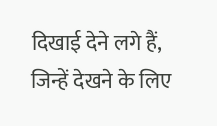दिखाई देने लगे हैं, जिन्हें देखने के लिए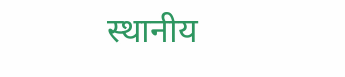स्थानीय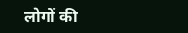लोगों की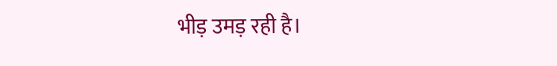भीड़ उमड़ रही है।